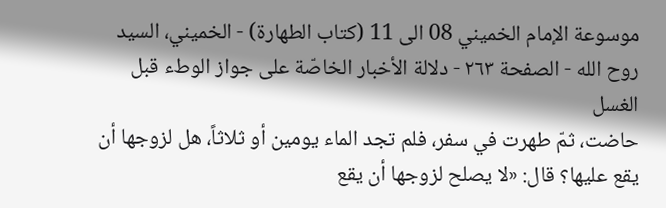موسوعة الإمام الخميني 08 الى 11 (كتاب الطهارة) - الخميني، السيد روح الله - الصفحة ٢٦٣ - دلالة الأخبار الخاصّة على جواز الوطء قبل الغسل
حاضت، ثمّ طهرت في سفر، فلم تجد الماء يومين أو ثلاثاً، هل لزوجها أن يقع عليها؟ قال: «لا يصلح لزوجها أن يقع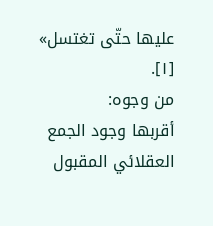عليها حتّى تغتسل» [١].
من وجوه:
أقربها وجود الجمع العقلائي المقبول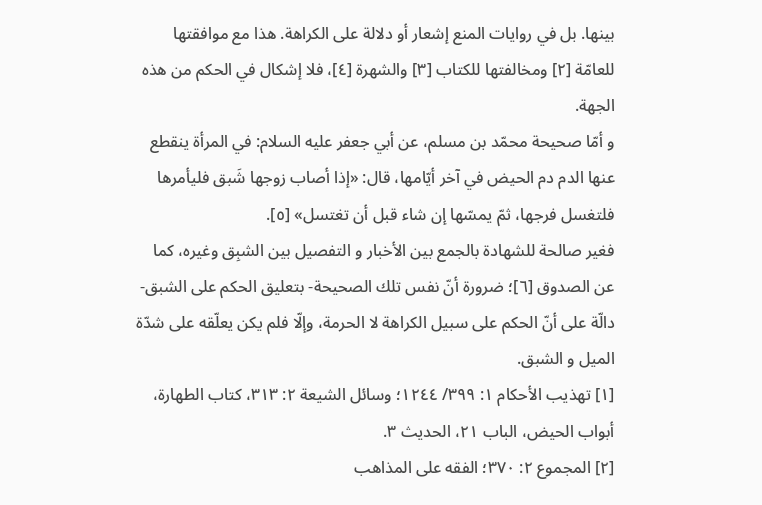بينها. بل في روايات المنع إشعار أو دلالة على الكراهة. هذا مع موافقتها للعامّة [٢] ومخالفتها للكتاب [٣] والشهرة [٤]، فلا إشكال في الحكم من هذه الجهة.
و أمّا صحيحة محمّد بن مسلم، عن أبي جعفر عليه السلام: في المرأة ينقطع عنها الدم دم الحيض في آخر أيّامها، قال: «إذا أصاب زوجها شَبق فليأمرها فلتغسل فرجها، ثمّ يمسّها إن شاء قبل أن تغتسل» [٥].
فغير صالحة للشهادة بالجمع بين الأخبار و التفصيل بين الشبِق وغيره، كما عن الصدوق [٦]؛ ضرورة أنّ نفس تلك الصحيحة- بتعليق الحكم على الشبق- دالّة على أنّ الحكم على سبيل الكراهة لا الحرمة، وإلّا فلم يكن يعلّقه على شدّة الميل و الشبق.
[١] تهذيب الأحكام ١: ٣٩٩/ ١٢٤٤؛ وسائل الشيعة ٢: ٣١٣، كتاب الطهارة، أبواب الحيض، الباب ٢١، الحديث ٣.
[٢] المجموع ٢: ٣٧٠؛ الفقه على المذاهب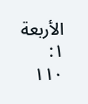الأربعة ١: ١١٠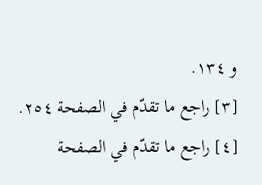و ١٣٤.
[٣] راجع ما تقدّم في الصفحة ٢٥٤.
[٤] راجع ما تقدّم في الصفحة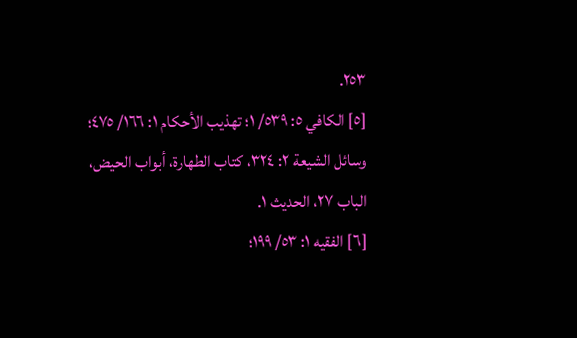٢٥٣.
[٥] الكافي ٥: ٥٣٩/ ١؛ تهذيب الأحكام ١: ١٦٦/ ٤٧٥؛ وسائل الشيعة ٢: ٣٢٤، كتاب الطهارة، أبواب الحيض، الباب ٢٧، الحديث ١.
[٦] الفقيه ١: ٥٣/ ١٩٩؛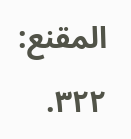المقنع: ٣٢٢.